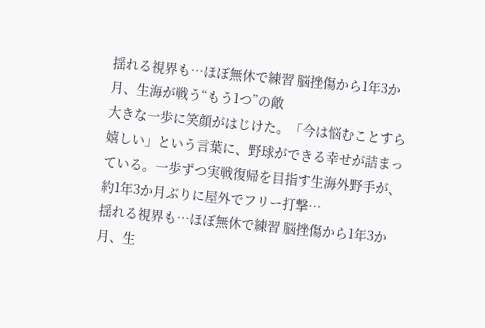揺れる視界も…ほぼ無休で練習 脳挫傷から1年3か月、生海が戦う“もう1つ”の敵
大きな一歩に笑顔がはじけた。「今は悩むことすら嬉しい」という言葉に、野球ができる幸せが詰まっている。一歩ずつ実戦復帰を目指す生海外野手が、約1年3か月ぶりに屋外でフリー打撃…
揺れる視界も…ほぼ無休で練習 脳挫傷から1年3か月、生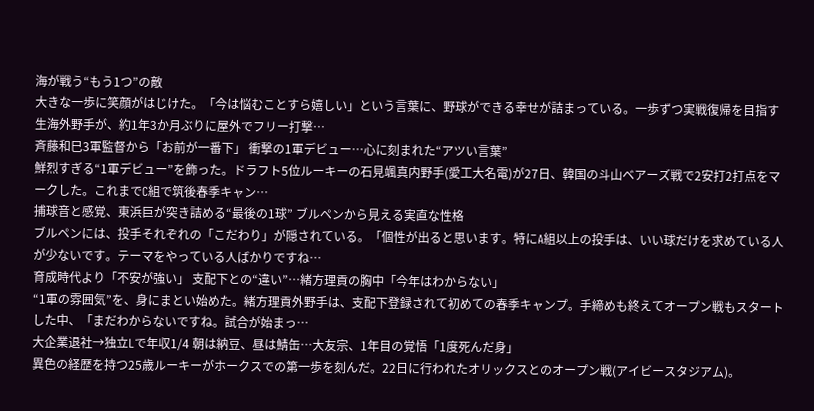海が戦う“もう1つ”の敵
大きな一歩に笑顔がはじけた。「今は悩むことすら嬉しい」という言葉に、野球ができる幸せが詰まっている。一歩ずつ実戦復帰を目指す生海外野手が、約1年3か月ぶりに屋外でフリー打撃…
斉藤和巳3軍監督から「お前が一番下」 衝撃の1軍デビュー…心に刻まれた“アツい言葉”
鮮烈すぎる“1軍デビュー”を飾った。ドラフト5位ルーキーの石見颯真内野手(愛工大名電)が27日、韓国の斗山ベアーズ戦で2安打2打点をマークした。これまでC組で筑後春季キャン…
捕球音と感覚、東浜巨が突き詰める“最後の1球” ブルペンから見える実直な性格
ブルペンには、投手それぞれの「こだわり」が隠されている。「個性が出ると思います。特にA組以上の投手は、いい球だけを求めている人が少ないです。テーマをやっている人ばかりですね…
育成時代より「不安が強い」 支配下との“違い”…緒方理貢の胸中「今年はわからない」
“1軍の雰囲気”を、身にまとい始めた。緒方理貢外野手は、支配下登録されて初めての春季キャンプ。手締めも終えてオープン戦もスタートした中、「まだわからないですね。試合が始まっ…
大企業退社→独立Lで年収1/4 朝は納豆、昼は鯖缶…大友宗、1年目の覚悟「1度死んだ身」
異色の経歴を持つ25歳ルーキーがホークスでの第一歩を刻んだ。22日に行われたオリックスとのオープン戦(アイビースタジアム)。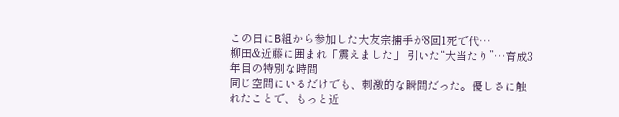この日にB組から参加した大友宗捕手が8回1死で代…
柳田&近藤に囲まれ「震えました」 引いた“大当たり”…育成3年目の特別な時間
同じ空間にいるだけでも、刺激的な瞬間だった。優しさに触れたことで、もっと近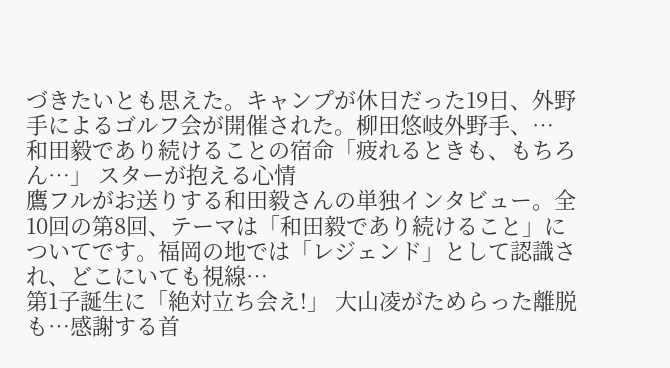づきたいとも思えた。キャンプが休日だった19日、外野手によるゴルフ会が開催された。柳田悠岐外野手、…
和田毅であり続けることの宿命「疲れるときも、もちろん…」 スターが抱える心情
鷹フルがお送りする和田毅さんの単独インタビュー。全10回の第8回、テーマは「和田毅であり続けること」についてです。福岡の地では「レジェンド」として認識され、どこにいても視線…
第1子誕生に「絶対立ち会え!」 大山凌がためらった離脱も…感謝する首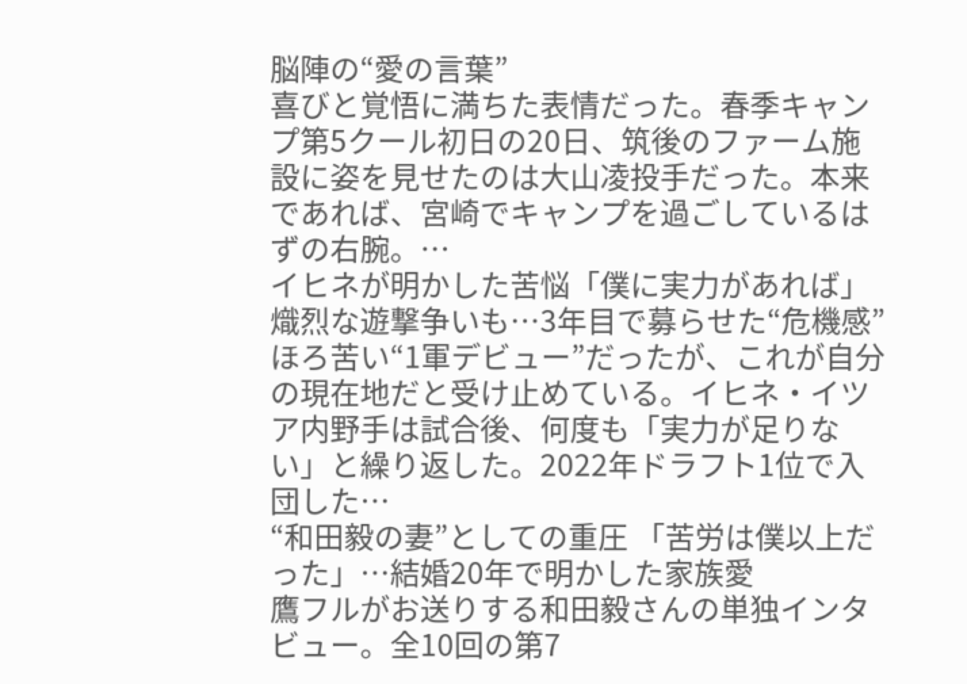脳陣の“愛の言葉”
喜びと覚悟に満ちた表情だった。春季キャンプ第5クール初日の20日、筑後のファーム施設に姿を見せたのは大山凌投手だった。本来であれば、宮崎でキャンプを過ごしているはずの右腕。…
イヒネが明かした苦悩「僕に実力があれば」 熾烈な遊撃争いも…3年目で募らせた“危機感”
ほろ苦い“1軍デビュー”だったが、これが自分の現在地だと受け止めている。イヒネ・イツア内野手は試合後、何度も「実力が足りない」と繰り返した。2022年ドラフト1位で入団した…
“和田毅の妻”としての重圧 「苦労は僕以上だった」…結婚20年で明かした家族愛
鷹フルがお送りする和田毅さんの単独インタビュー。全10回の第7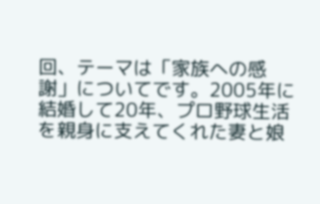回、テーマは「家族への感謝」についてです。2005年に結婚して20年、プロ野球生活を親身に支えてくれた妻と娘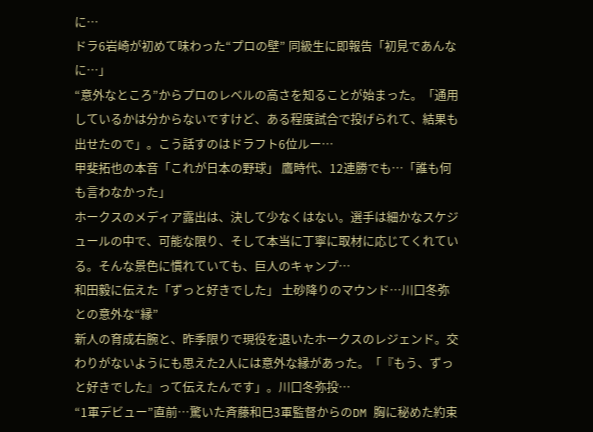に…
ドラ6岩崎が初めて味わった“プロの壁” 同級生に即報告「初見であんなに…」
“意外なところ”からプロのレベルの高さを知ることが始まった。「通用しているかは分からないですけど、ある程度試合で投げられて、結果も出せたので」。こう話すのはドラフト6位ルー…
甲斐拓也の本音「これが日本の野球」 鷹時代、12連勝でも…「誰も何も言わなかった」
ホークスのメディア露出は、決して少なくはない。選手は細かなスケジュールの中で、可能な限り、そして本当に丁寧に取材に応じてくれている。そんな景色に慣れていても、巨人のキャンプ…
和田毅に伝えた「ずっと好きでした」 土砂降りのマウンド…川口冬弥との意外な“縁”
新人の育成右腕と、昨季限りで現役を退いたホークスのレジェンド。交わりがないようにも思えた2人には意外な縁があった。「『もう、ずっと好きでした』って伝えたんです」。川口冬弥投…
“1軍デビュー”直前…驚いた斉藤和巳3軍監督からのDM 胸に秘めた約束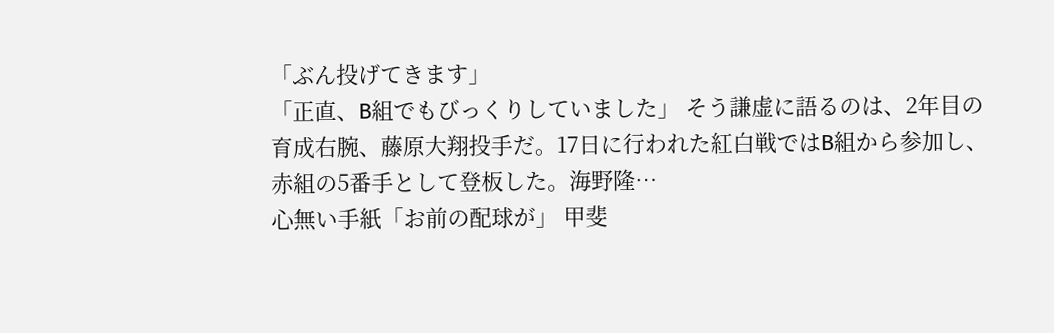「ぶん投げてきます」
「正直、B組でもびっくりしていました」 そう謙虚に語るのは、2年目の育成右腕、藤原大翔投手だ。17日に行われた紅白戦ではB組から参加し、赤組の5番手として登板した。海野隆…
心無い手紙「お前の配球が」 甲斐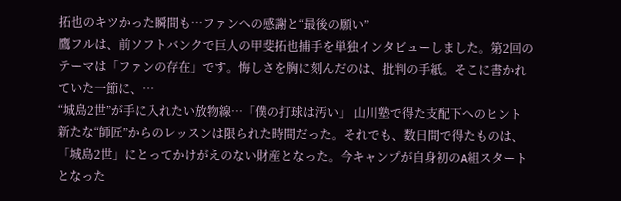拓也のキツかった瞬間も…ファンへの感謝と“最後の願い”
鷹フルは、前ソフトバンクで巨人の甲斐拓也捕手を単独インタビューしました。第2回のテーマは「ファンの存在」です。悔しさを胸に刻んだのは、批判の手紙。そこに書かれていた一節に、…
“城島2世”が手に入れたい放物線…「僕の打球は汚い」 山川塾で得た支配下へのヒント
新たな“師匠”からのレッスンは限られた時間だった。それでも、数日間で得たものは、「城島2世」にとってかけがえのない財産となった。今キャンプが自身初のA組スタートとなった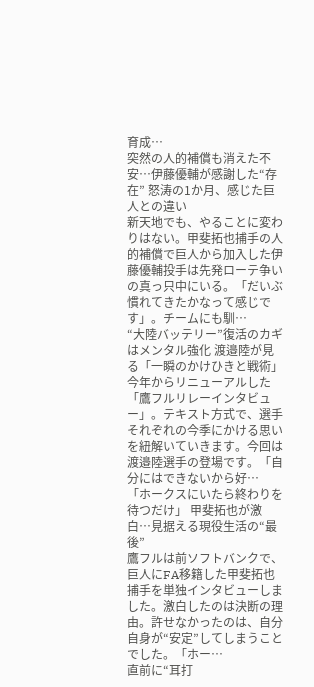育成…
突然の人的補償も消えた不安…伊藤優輔が感謝した“存在” 怒涛の1か月、感じた巨人との違い
新天地でも、やることに変わりはない。甲斐拓也捕手の人的補償で巨人から加入した伊藤優輔投手は先発ローテ争いの真っ只中にいる。「だいぶ慣れてきたかなって感じです」。チームにも馴…
“大陸バッテリー”復活のカギはメンタル強化 渡邉陸が見る「一瞬のかけひきと戦術」
今年からリニューアルした「鷹フルリレーインタビュー」。テキスト方式で、選手それぞれの今季にかける思いを紐解いていきます。今回は渡邉陸選手の登場です。「自分にはできないから好…
「ホークスにいたら終わりを待つだけ」 甲斐拓也が激白…見据える現役生活の“最後”
鷹フルは前ソフトバンクで、巨人にFA移籍した甲斐拓也捕手を単独インタビューしました。激白したのは決断の理由。許せなかったのは、自分自身が“安定”してしまうことでした。「ホー…
直前に“耳打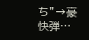ち”→豪快弾…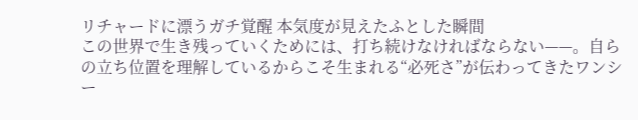リチャードに漂うガチ覚醒 本気度が見えたふとした瞬間
この世界で生き残っていくためには、打ち続けなければならない——。自らの立ち位置を理解しているからこそ生まれる“必死さ”が伝わってきたワンシー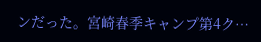ンだった。宮崎春季キャンプ第4ク…